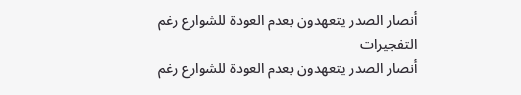أنصار الصدر يتعهدون بعدم العودة للشوارع رغم التفجيرات
أنصار الصدر يتعهدون بعدم العودة للشوارع رغم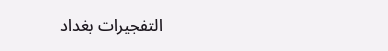التفجيرات بغداد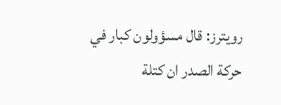رويترز: قال مسؤولون كبار في حركة الصدر ان كتلة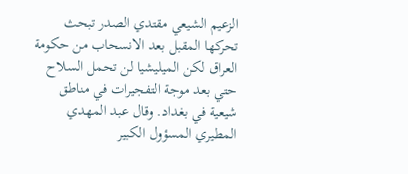الزعيم الشيعي مقتدي الصدر تبحث تحركها المقبل بعد الانسحاب من حكومة العراق لكن الميليشيا لن تحمل السلاح حتي بعد موجة التفجيرات في مناطق شيعية في بغداد. وقال عبد المهدي المطيري المسؤول الكبير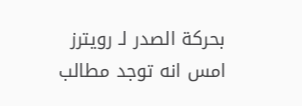بحركة الصدر لـ رويترز امس انه توجد مطالب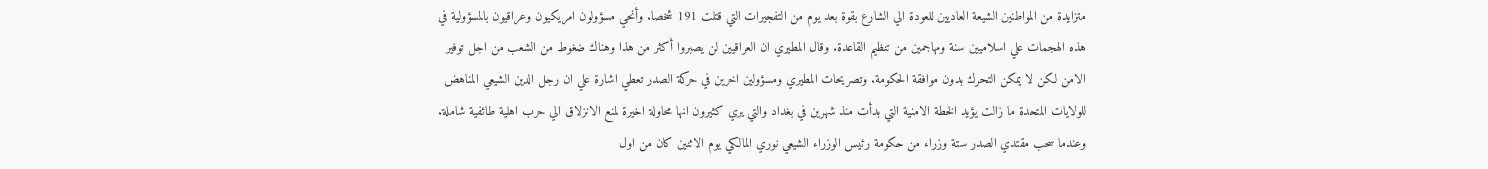متزايدة من المواطنين الشيعة العاديين للعودة الي الشارع بقوة بعد يوم من التفجيرات التي قتلت 191 شخصا. وأنحي مسؤولون امريكيون وعراقيون بالمسؤولية في هذه الهجمات علي اسلاميين سنة ومهاجمين من تنظيم القاعدة. وقال المطيري ان العراقيين لن يصبروا أكثر من هذا وهناك ضغوط من الشعب من اجل توفير الامن لكن لا يمكن التحرك بدون موافقة الحكومة. وتصريحات المطيري ومسؤولين اخرين في حركة الصدر تعطي اشارة علي ان رجل الدين الشيعي المناهض للولايات المتحدة ما زالت يؤيد الخطة الامنية التي بدأت منذ شهرين في بغداد والتي يري كثيرون انها محاولة اخيرة لمنع الانزلاق الي حرب اهلية طائفية شاملة. وعندما سحب مقتدي الصدر ستة وزراء من حكومة رئيس الوزراء الشيعي نوري المالكي يوم الاثنين كان من اول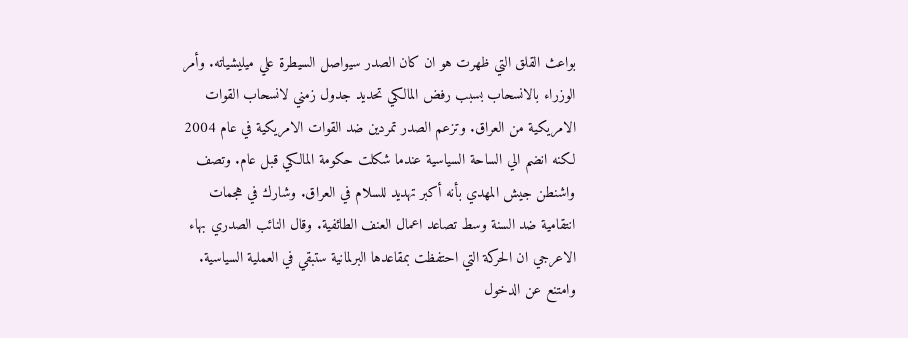بواعث القلق التي ظهرت هو ان كان الصدر سيواصل السيطرة علي ميليشياته. وأمر الوزراء بالانسحاب بسبب رفض المالكي تحديد جدول زمني لانسحاب القوات الامريكية من العراق. وتزعم الصدر تمردين ضد القوات الامريكية في عام 2004 لكنه انضم الي الساحة السياسية عندما شكلت حكومة المالكي قبل عام. وتصف واشنطن جيش المهدي بأنه أكبر تهديد للسلام في العراق. وشارك في هجمات انتقامية ضد السنة وسط تصاعد اعمال العنف الطائفية. وقال النائب الصدري بهاء الاعرجي ان الحركة التي احتفظت بمقاعدها البرلمانية ستبقي في العملية السياسية. وامتنع عن الدخول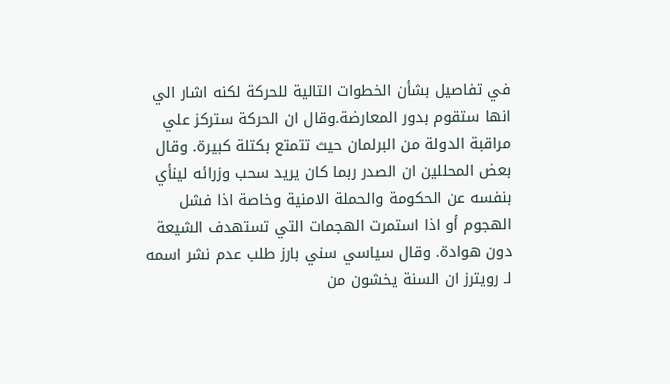في تفاصيل بشأن الخطوات التالية للحركة لكنه اشار الي انها ستقوم بدور المعارضة.وقال ان الحركة ستركز علي مراقبة الدولة من البرلمان حيث تتمتع بكتلة كبيرة. وقال بعض المحللين ان الصدر ربما كان يريد سحب وزرائه لينأي بنفسه عن الحكومة والحملة الامنية وخاصة اذا فشل الهجوم أو اذا استمرت الهجمات التي تستهدف الشيعة دون هوادة. وقال سياسي سني بارز طلب عدم نشر اسمه لـ رويترز ان السنة يخشون من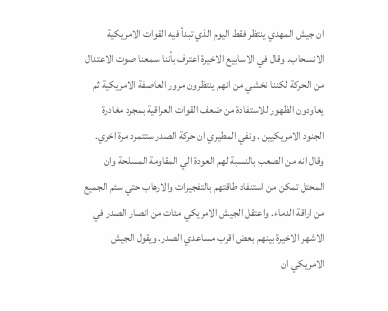ان جيش المهدي ينتظر فقط اليوم الذي تبدأ فيه القوات الامريكية الانسحاب. وقال في الاسابيع الاخيرة اعترف بأننا سمعنا صوت الاعتدال من الحركة لكننا نخشي من انهم ينتظرون مرور العاصفة الامريكية ثم يعاودون الظهور للاستفادة من ضعف القوات العراقية بمجرد مغادرة الجنود الامريكيين . ونفي المطيري ان حركة الصدر ستتمرد مرة اخري. وقال انه من الصعب بالنسبة لهم العودة الي المقاومة المسلحة وان المحتل تمكن من استنفاد طاقتهم بالتفجيرات والارهاب حتي سئم الجميع من اراقة الدماء. واعتقل الجيش الامريكي مئات من انصار الصدر في الاشهر الاخيرة بينهم بعض اقرب مساعدي الصدر. ويقول الجيش الامريكي ان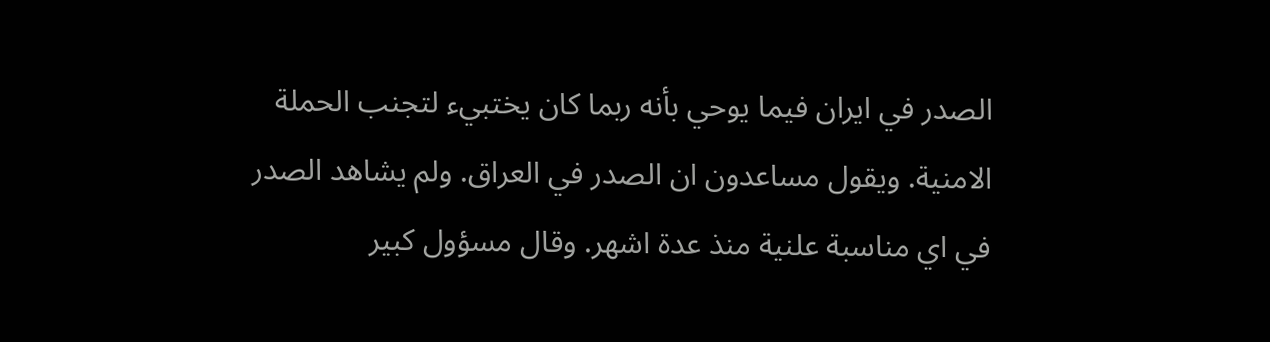الصدر في ايران فيما يوحي بأنه ربما كان يختبيء لتجنب الحملة الامنية. ويقول مساعدون ان الصدر في العراق. ولم يشاهد الصدر في اي مناسبة علنية منذ عدة اشهر. وقال مسؤول كبير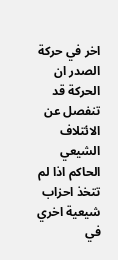اخر في حركة الصدر ان الحركة قد تنفصل عن الائتلاف الشيعي الحاكم اذا لم تتخذ احزاب شيعية اخري في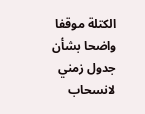الكتلة موقفا واضحا بشأن جدول زمني لانسحاب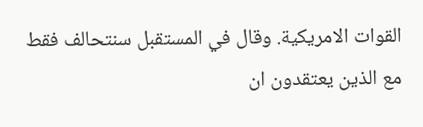القوات الامريكية. وقال في المستقبل سنتحالف فقط مع الذين يعتقدون ان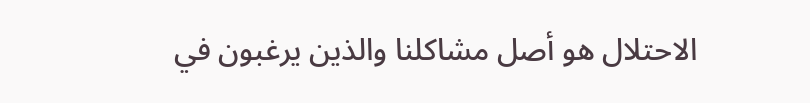الاحتلال هو أصل مشاكلنا والذين يرغبون في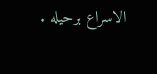الاسراع برحيله .